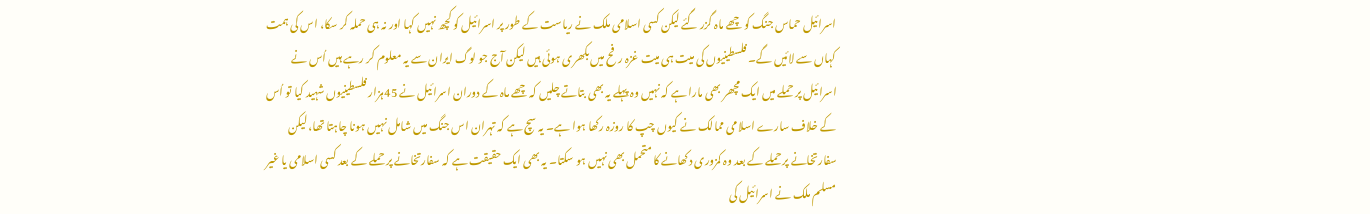اسرائیل حماس جنگ کو چھے ماہ گزر گئے لیکن کسی اسلامی ملک نے ریاست کے طور پر اسرائیل کو کچھ نہیں کہا اور نہ ہی حملہ کر سکا، اس کی ہمت کہاں سے لائیں گے۔ فلسطینیوں کی میت ہی میت غزہ رفح میں بکھری ہوئی ہیں لیکن آج جو لوگ ایران سے یہ معلوم کر رہے ہیں اُس نے اسرائیل پر حملے میں ایک مچھر بھی مارا ہے کہ نہیں وہ پہلے یہ بھی بتاتے چلیں کہ چھے ماہ کے دوران اسرائیل نے 45ہزار فلسطینیوں شہید کیا تو اُس کے خلاف سارے اسلامی ممالک نے کیوں چپ کا روزہ رکھا ہوا ہے۔ یہ سچ ہے کہ تہران اس جنگ میں شامل نہیں ہونا چاہتا تھا، لیکن سفارتخانے پر حملے کے بعد وہ کمزوری دکھانے کا متحمل بھی نہیں ہو سکتا۔ یہ بھی ایک حقیقت ہے کہ سفارتخانے پر حملے کے بعد کسی اسلامی یا غیر مسلم ملک نے اسرائیل کی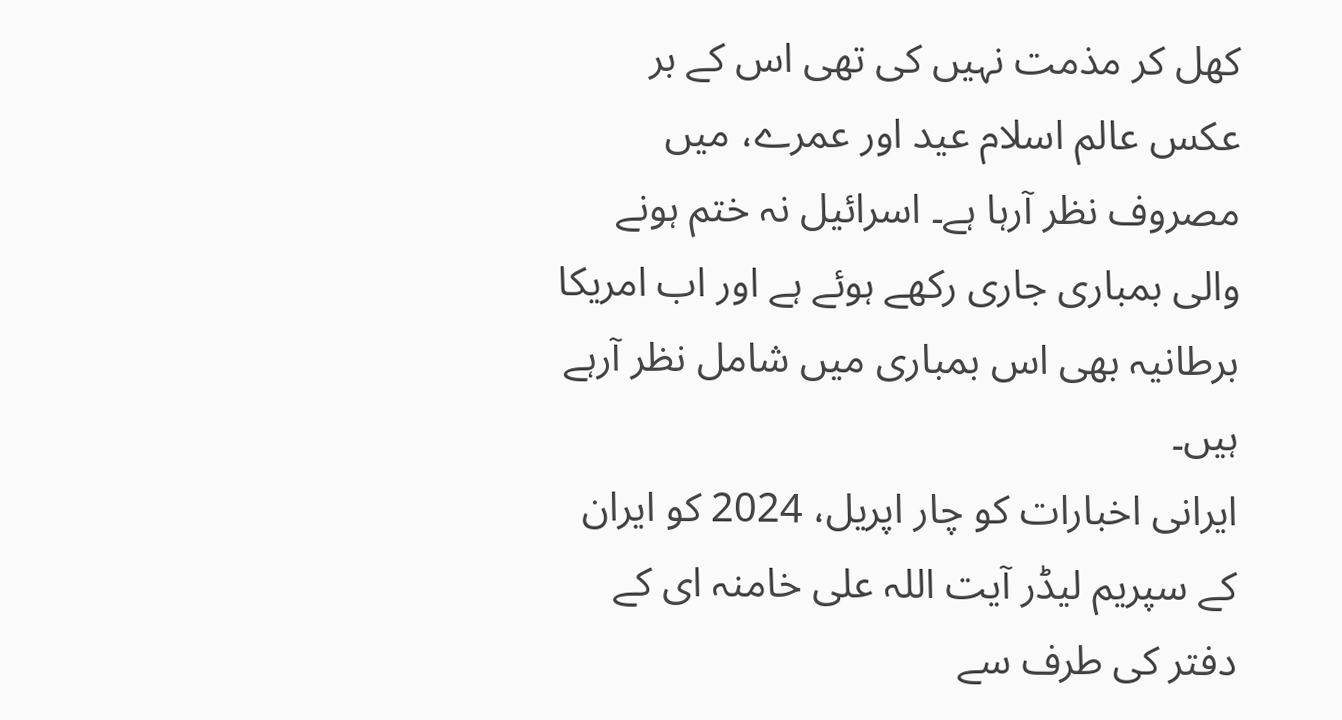کھل کر مذمت نہیں کی تھی اس کے بر عکس عالم اسلام عید اور عمرے، میں مصروف نظر آرہا ہے۔ اسرائیل نہ ختم ہونے والی بمباری جاری رکھے ہوئے ہے اور اب امریکا برطانیہ بھی اس بمباری میں شامل نظر آرہے ہیں۔
ایرانی اخبارات کو چار اپریل، 2024 کو ایران کے سپریم لیڈر آیت اللہ علی خامنہ ای کے دفتر کی طرف سے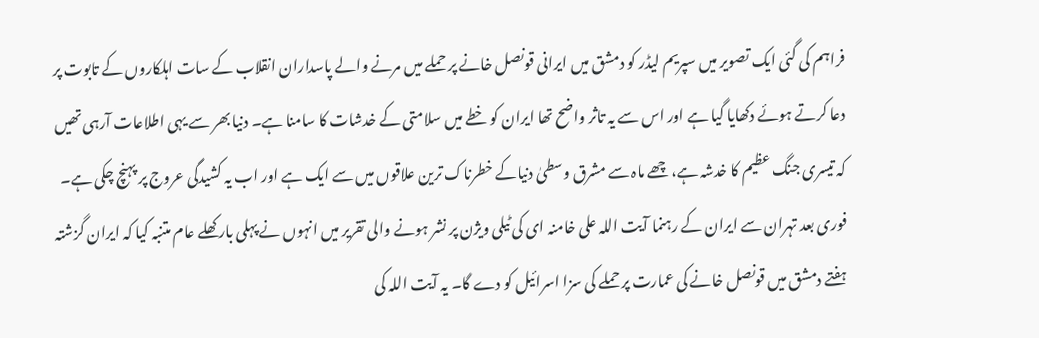فراہم کی گئی ایک تصویر میں سپریم لیڈر کو دمشق میں ایرانی قونصل خانے پر حملے میں مرنے والے پاسداران انقلاب کے سات اہلکاروں کے تابوت پر دعا کرتے ہوئے دکھایا گیا ہے اور اس سے یہ تاثر واضح تھا ایران کو خطے میں سلامتی کے خدشات کا سامنا ہے۔ دنیا بھر سے یہی اطلاعات آرہی تھیں کہ تیسری جنگ عظیم کا خدشہ ہے، چھے ماہ سے مشرق وسطیٰ دنیاکے خطرناک ترین علاقوں میں سے ایک ہے اور اب یہ کشیدگی عروج پر پہنچ چکی ہے۔ فوری بعد تہران سے ایران کے رہنما آیت اللہ علی خامنہ ای کی ٹیلی ویژن پر نشر ہونے والی تقریر میں انہوں نے پہلی بار کھلے عام متنبہ کیا کہ ایران گزشتہ ہفتے دمشق میں قونصل خانے کی عمارت پر حملے کی سزا اسرائیل کو دے گا۔ یہ آیت اللہ کی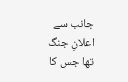جانب سے اعلانِ جنگ تھا جس کا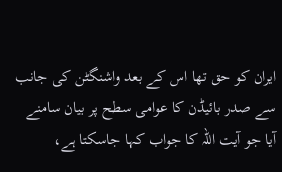ایران کو حق تھا اس کے بعد واشنگٹن کی جانب سے صدر بائیڈن کا عوامی سطح پر بیان سامنے آیا جو آیت اللہ کا جواب کہا جاسکتا ہے،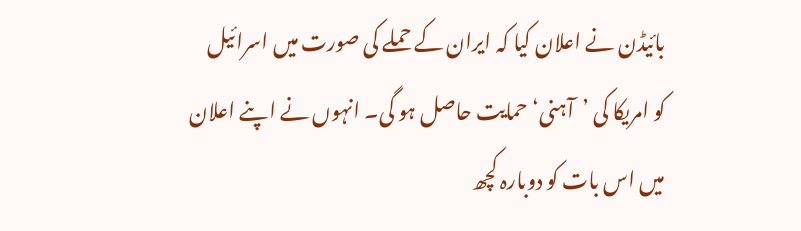بائیڈن نے اعلان کیا کہ ایران کے حملے کی صورت میں اسرائیل کو امریکا کی ’آہنی‘ حمایت حاصل ہو گی۔ انہوں نے اپنے اعلان میں اس بات کو دوبارہ کچھ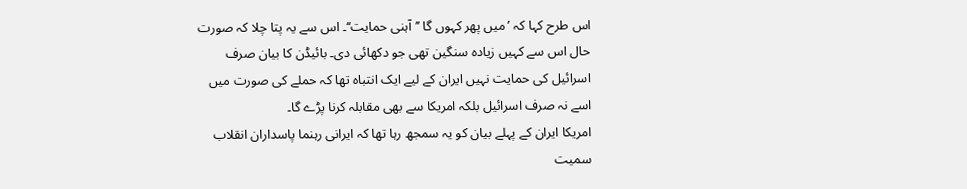اس طرح کہا کہ ’میں پھر کہوں گا ’’آہنی حمایت‘‘۔ اس سے یہ پتا چلا کہ صورت حال اس سے کہیں زیادہ سنگین تھی جو دکھائی دی۔ بائیڈن کا بیان صرف اسرائیل کی حمایت نہیں ایران کے لیے ایک انتباہ تھا کہ حملے کی صورت میں اسے نہ صرف اسرائیل بلکہ امریکا سے بھی مقابلہ کرنا پڑے گا۔
امریکا ایران کے پہلے بیان کو یہ سمجھ رہا تھا کہ ایرانی رہنما پاسداران انقلاب سمیت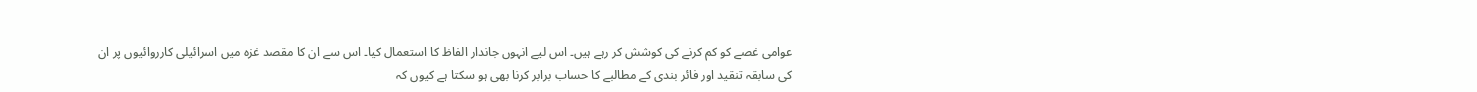عوامی غصے کو کم کرنے کی کوشش کر رہے ہیں۔ اس لیے انہوں جاندار الفاظ کا استعمال کیا۔ اس سے ان کا مقصد غزہ میں اسرائیلی کارروائیوں پر ان کی سابقہ تنقید اور فائر بندی کے مطالبے کا حساب برابر کرنا بھی ہو سکتا ہے کیوں کہ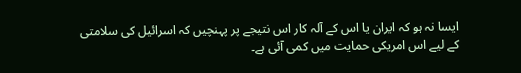ایسا نہ ہو کہ ایران یا اس کے آلہ کار اس نتیجے پر پہنچیں کہ اسرائیل کی سلامتی کے لیے اس امریکی حمایت میں کمی آئی ہے۔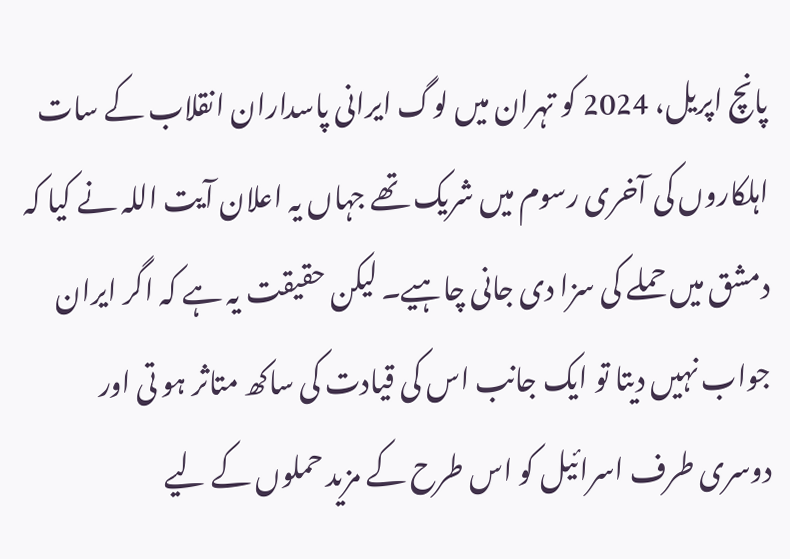پانچ اپریل، 2024 کو تہران میں لوگ ایرانی پاسداران انقلاب کے سات اہلکاروں کی آخری رسوم میں شریک تھے جہاں یہ اعلان آیت اللہ نے کیا کہ دمشق میں حملے کی سزا دی جانی چاہیے۔ لیکن حقیقت یہ ہے کہ اگر ایران جواب نہیں دیتا تو ایک جانب اس کی قیادت کی ساکھ متاثر ہو تی اور دوسری طرف اسرائیل کو اس طرح کے مزید حملوں کے لیے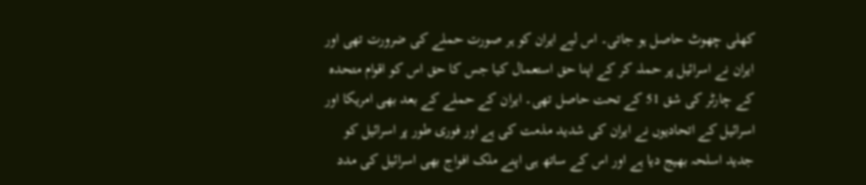کھلی چھوٹ حاصل ہو جاتی۔ اس لیے ایران کو ہر صورت حملے کی ضرورت تھی اور ایران نے اسرائیل پر حملہ کر کے اپنا حق استعمال کیا جس کا حق اس کو اقوام متحدہ کے چارٹر کی شق 51 کے تحت حاصل تھی۔ ایران کے حملے کے بعد بھی امریکا اور اسرائیل کے اتحادیوں نے ایران کی شدید مذمت کی ہے اور فوری طور پر اسرائیل کو جدید اسلحہ بھیج دیا ہے اور اس کے ساتھ ہی اپنے ملک افواج بھی اسرائیل کی مدد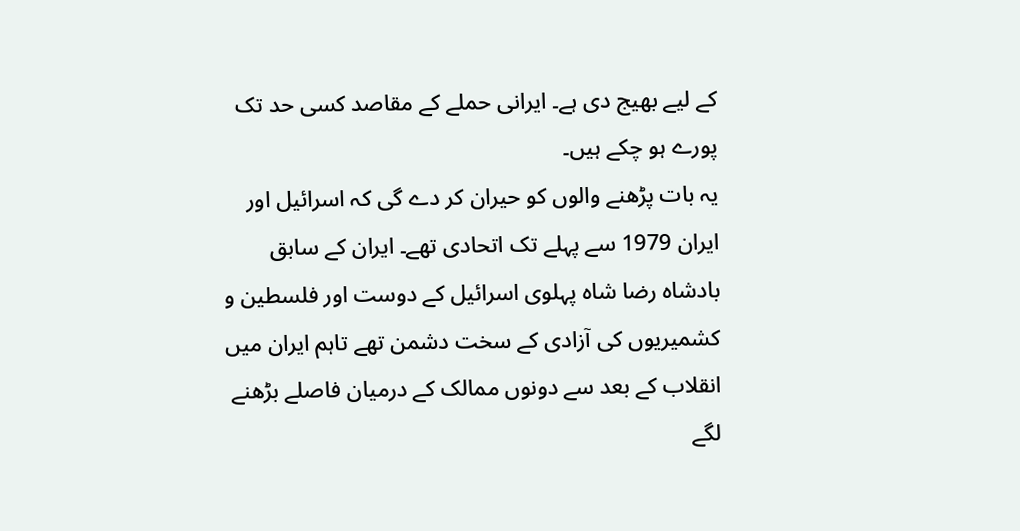کے لیے بھیج دی ہے۔ ایرانی حملے کے مقاصد کسی حد تک پورے ہو چکے ہیں۔
یہ بات پڑھنے والوں کو حیران کر دے گی کہ اسرائیل اور ایران 1979 سے پہلے تک اتحادی تھے۔ ایران کے سابق بادشاہ رضا شاہ پہلوی اسرائیل کے دوست اور فلسطین و کشمیریوں کی آزادی کے سخت دشمن تھے تاہم ایران میں انقلاب کے بعد سے دونوں ممالک کے درمیان فاصلے بڑھنے لگے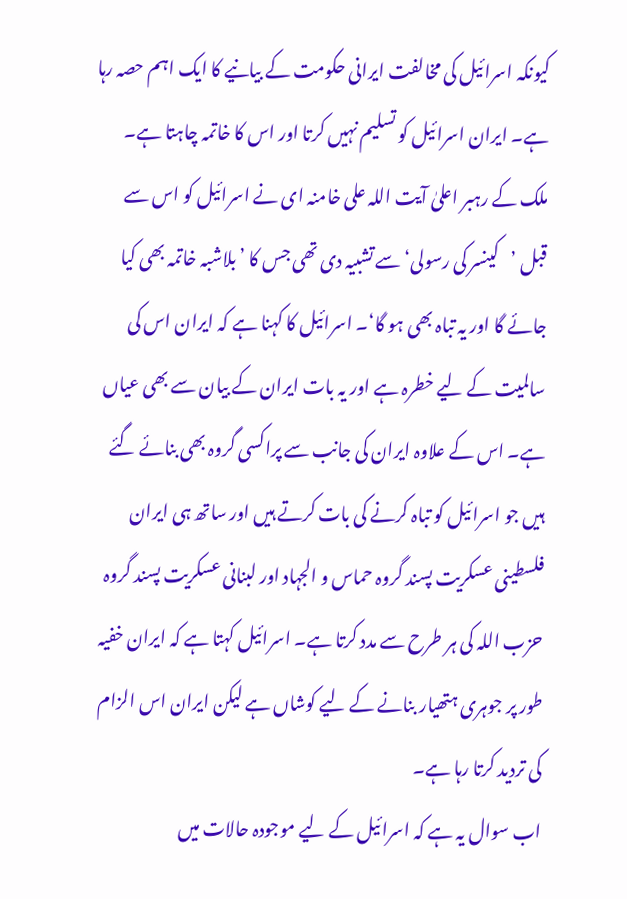کیونکہ اسرائیل کی مخالفت ایرانی حکومت کے بیانیے کا ایک اہم حصہ رہا ہے۔ ایران اسرائیل کو تسلیم نہیں کرتا اور اس کا خاتمہ چاہتا ہے۔ ملک کے رہبر اعلیٰ آیت اللہ علی خامنہ ای نے اسرائیل کو اس سے قبل ’کینسر کی رسولی‘ سے تشبیہ دی تھی جس کا ’بلاشبہ خاتمہ بھی کیا جائے گا اور یہ تباہ بھی ہو گا‘۔ اسرائیل کا کہنا ہے کہ ایران اس کی سالمیت کے لیے خطرہ ہے اور یہ بات ایران کے بیان سے بھی عیاں ہے۔ اس کے علاوہ ایران کی جانب سے پراکسی گروہ بھی بنائے گئے ہیں جو اسرائیل کو تباہ کرنے کی بات کرتے ہیں اور ساتھ ہی ایران فلسطینی عسکریت پسند گروہ حماس و الجہاد اور لبنانی عسکریت پسند گروہ حزب اللہ کی ہر طرح سے مدد کرتا ہے۔ اسرائیل کہتا ہے کہ ایران خفیہ طور پر جوہری ہتھیار بنانے کے لیے کوشاں ہے لیکن ایران اس الزام کی تردید کرتا رہا ہے۔
اب سوال یہ ہے کہ اسرائیل کے لیے موجودہ حالات میں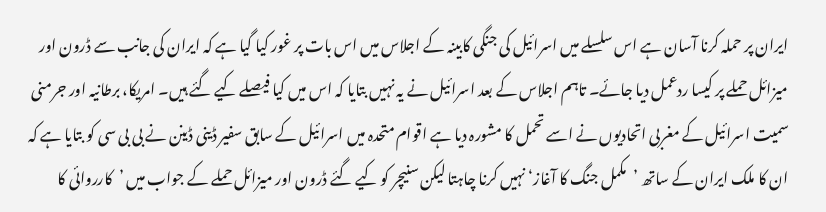ایران پر حملہ کرنا آسان ہے اس سلسلے میں اسرائیل کی جنگی کابینہ کے اجلاس میں اس بات پر غور کیا گیا ہے کہ ایران کی جانب سے ڈرون اور میزائل حملے پر کیسا ردعمل دیا جائے۔ تاہم اجلاس کے بعد اسرائیل نے یہ نہیں بتایا کہ اس میں کیا فیصلے کیے گئے ہیں۔ امریکا، برطانیہ اور جرمنی سمیت اسرائیل کے مغربی اتحادیوں نے اسے تحمل کا مشورہ دیا ہے اقوام متحدہ میں اسرائیل کے سابق سفیر ڈینی ڈینن نے بی بی سی کو بتایا ہے کہ ان کا ملک ایران کے ساتھ ’مکمل جنگ کا آغاز‘ نہیں کرنا چاہتا لیکن سنیچر کو کیے گئے ڈرون اور میزائل حملے کے جواب میں ’کارروائی کا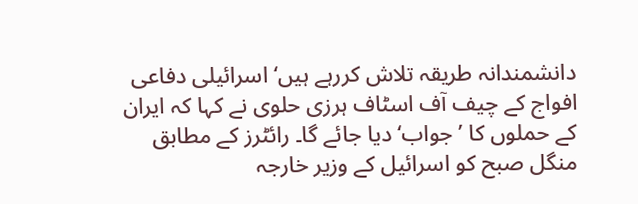دانشمندانہ طریقہ تلاش کررہے ہیں‘ اسرائیلی دفاعی افواج کے چیف آف اسٹاف ہرزی حلوی نے کہا کہ ایران کے حملوں کا ’جواب‘ دیا جائے گا۔ رائٹرز کے مطابق منگل صبح کو اسرائیل کے وزیر خارجہ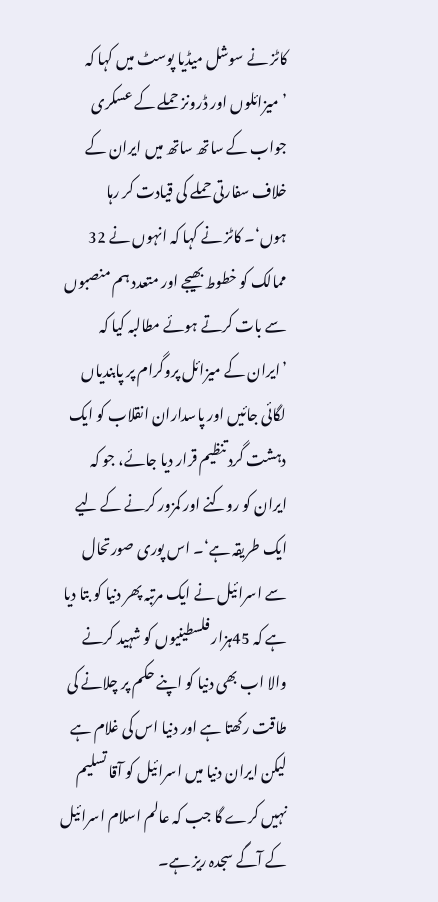کاٹز نے سوشل میڈیا پوسٹ میں کہا کہ ’میزائلوں اور ڈرونز حملے کے عسکری جواب کے ساتھ ساتھ میں ایران کے خلاف سفارتی حملے کی قیادت کر رہا ہوں‘۔ کاٹز نے کہا کہ انہوں نے 32 ممالک کو خطوط بھیجے اور متعدد ہم منصبوں سے بات کرتے ہوئے مطالبہ کیا کہ ’ایران کے میزائل پروگرام پر پابندیاں لگائی جائیں اور پاسداران انقلاب کو ایک دہشت گرد تنظیم قرار دیا جائے، جو کہ ایران کو روکنے اور کمزور کرنے کے لیے ایک طریقہ ہے‘۔ اس پوری صورتحال سے اسرائیل نے ایک مرتبہ پھر دنیا کو بتا دیا ہے کہ 45ہزار فلسطینیوں کو شہید کرنے والا اب بھی دنیا کو اپنے حکم پر چلانے کی طاقت رکھتا ہے اور دنیا اس کی غلام ہے لیکن ایران دنیا میں اسرائیل کو آقا تسلیم نہیں کرے گا جب کہ عالم اسلام اسرائیل کے آگے سجدہ ریز ہے۔